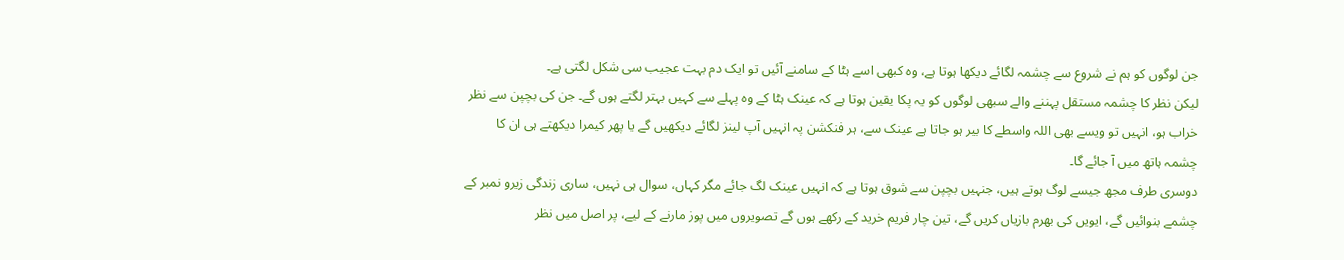جن لوگوں کو ہم نے شروع سے چشمہ لگائے دیکھا ہوتا ہے، وہ کبھی اسے ہٹا کے سامنے آئیں تو ایک دم بہت عجیب سی شکل لگتی ہے۔
لیکن نظر کا چشمہ مستقل پہننے والے سبھی لوگوں کو یہ پکا یقین ہوتا ہے کہ عینک ہٹا کے وہ پہلے سے کہیں بہتر لگتے ہوں گے۔ جن کی بچپن سے نظر خراب ہو، انہیں تو ویسے بھی اللہ واسطے کا بیر ہو جاتا ہے عینک سے، ہر فنکشن پہ انہیں آپ لینز لگائے دیکھیں گے یا پھر کیمرا دیکھتے ہی ان کا چشمہ ہاتھ میں آ جائے گا۔
دوسری طرف مجھ جیسے لوگ ہوتے ہیں، جنہیں بچپن سے شوق ہوتا ہے کہ انہیں عینک لگ جائے مگر کہاں، سوال ہی نہیں، ساری زندگی زیرو نمبر کے چشمے بنوائیں گے، ایویں کی بھرم بازیاں کریں گے، تین چار فریم خرید کے رکھے ہوں گے تصویروں میں پوز مارنے کے لیے، پر اصل میں نظر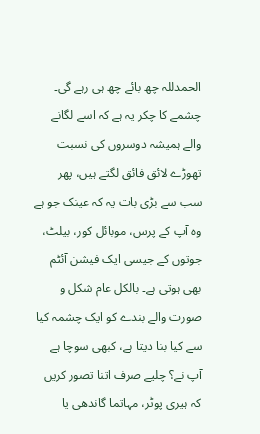الحمدللہ چھ بائے چھ ہی رہے گی۔
چشمے کا چکر یہ ہے کہ اسے لگانے والے ہمیشہ دوسروں کی نسبت تھوڑے لائق فائق لگتے ہیں، پھر سب سے بڑی بات یہ کہ عینک جو ہے وہ آپ کے پرس، موبائل کور، بیلٹ، جوتوں کے جیسی ایک فیشن آئٹم بھی ہوتی ہے۔ بالکل عام شکل و صورت والے بندے کو ایک چشمہ کیا سے کیا بنا دیتا ہے، کبھی سوچا ہے آپ نے؟ چلیے صرف اتنا تصور کریں کہ ہیری پوٹر، مہاتما گاندھی یا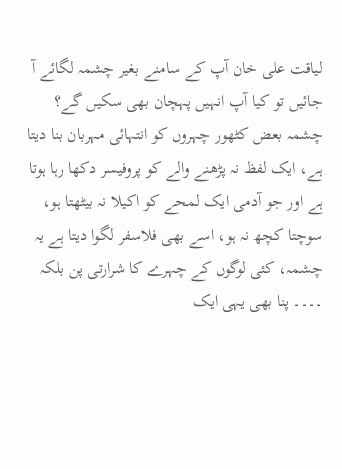لیاقت علی خان آپ کے سامنے بغیر چشمہ لگائے آ جائیں تو کیا آپ انہیں پہچان بھی سکیں گے؟
چشمہ بعض کٹھور چہروں کو انتہائی مہربان بنا دیتا ہے، ایک لفظ نہ پڑھنے والے کو پروفیسر دکھا رہا ہوتا ہے اور جو آدمی ایک لمحے کو اکیلا نہ بیٹھتا ہو، سوچتا کچھ نہ ہو، اسے بھی فلاسفر لگوا دیتا ہے یہ چشمہ، کئی لوگوں کے چہرے کا شرارتی پن بلکہ ۔۔۔۔ پنا بھی یہی ایک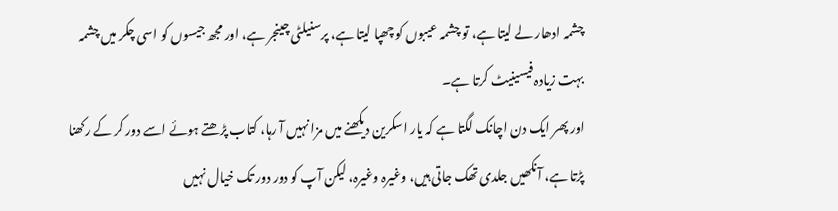چشمہ ادھار لے لیتا ہے، تو چشمہ عیبوں کو چھپا لیتا ہے، پرسنیلٹی چینجر ہے، اور مجھ جیسوں کو اسی چکر میں چشمہ بہت زیادہ فیسینیٹ کرتا ہے۔
اور پھر ایک دن اچانک لگتا ہے کہ یار اسکرین دیکھنے میں مزا نہیں آ رہا، کتاب پڑھتے ہوئے اسے دور کر کے رکھنا پڑتا ہے، آنکھیں جلدی تھک جاتی ہیں، وغیرہ وغیرہ، لیکن آپ کو دور دور تک خیال نہیں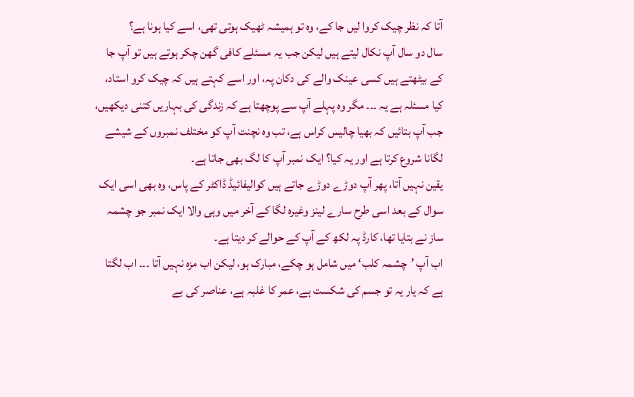آتا کہ نظر چیک کروا لیں جا کے، وہ تو ہمیشہ ٹھیک ہوتی تھی، اسے کیا ہونا ہے؟
سال دو سال آپ نکال لیتے ہیں لیکن جب یہ مسئلے کافی گھن چکر ہوتے ہیں تو آپ جا کے بیٹھتے ہیں کسی عینک والے کی دکان پہ، اور اسے کہتے ہیں کہ چیک کرو استاد، کیا مسئلہ ہے یہ ۔۔۔ مگر وہ پہلے آپ سے پوچھتا ہے کہ زندگی کی بہاریں کتنی دیکھیں، جب آپ بتائیں کہ بھیا چالیس کراس ہے، تب وہ نچنت آپ کو مختلف نمبروں کے شیشے لگانا شروع کرتا ہے اور یہ کیا؟ ایک نمبر آپ کا لگ بھی جاتا ہے۔
یقین نہیں آتا، پھر آپ دوڑے دوڑے جاتے ہیں کوالیفائیڈ ڈاکٹر کے پاس، وہ بھی اسی ایک سوال کے بعد اسی طرح سارے لینز وغیرہ لگا کے آخر میں وہی والا ایک نمبر جو چشمہ ساز نے بتایا تھا، کارڈ پہ لکھ کے آپ کے حوالے کر دیتا ہے۔
اب آپ ’چشمہ کلب‘ میں شامل ہو چکے، مبارک ہو، لیکن اب مزہ نہیں آتا ۔۔۔ اب لگتا ہے کہ یار یہ تو جسم کی شکست ہے، عمر کا غلبہ ہے، عناصر کی بے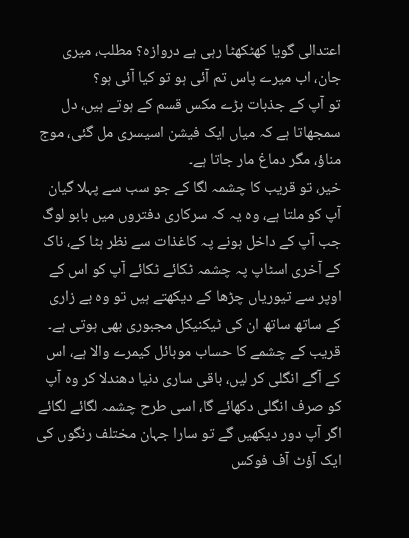اعتدالی گویا کھٹکھٹا رہی ہے دروازہ؟ مطلب، میری جان، اب میرے پاس تم آئی ہو تو کیا آئی ہو؟
تو آپ کے جذبات بڑے مکس قسم کے ہوتے ہیں، دل سمجھاتا ہے کہ میاں ایک فیشن اسیسری مل گئی، موج مناؤ، مگر دماغ مار جاتا ہے۔
خیر، تو قریب کا چشمہ لگا کے جو سب سے پہلا گیان آپ کو ملتا ہے، وہ یہ کہ سرکاری دفتروں میں بابو لوگ جب آپ کے داخل ہونے پہ کاغذات سے نظر ہٹا کے، ناک کے آخری اسٹاپ پہ چشمہ ٹکائے ٹکائے آپ کو اس کے اوپر سے تیوریاں چڑھا کے دیکھتے ہیں تو وہ بے زاری کے ساتھ ساتھ ان کی ٹیکنیکل مجبوری بھی ہوتی ہے۔
قریب کے چشمے کا حساب موبائل کیمرے والا ہے، اس کے آگے انگلی کر لیں، باقی ساری دنیا دھندلا کر وہ آپ کو صرف انگلی دکھائے گا، اسی طرح چشمہ لگائے لگائے اگر آپ دور دیکھیں گے تو سارا جہان مختلف رنگوں کی ایک آؤٹ آف فوکس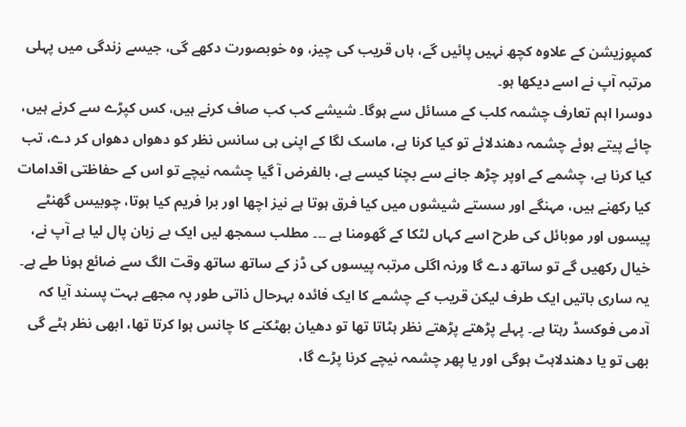کمپوزیشن کے علاوہ کچھ نہیں پائیں گے، ہاں قریب کی چیز، وہ خوبصورت دکھے گی، جیسے زندگی میں پہلی مرتبہ آپ نے اسے دیکھا ہو۔
دوسرا اہم تعارف چشمہ کلب کے مسائل سے ہوگا۔ شیشے کب کب صاف کرنے ہیں، کس کپڑے سے کرنے ہیں، چائے پیتے ہوئے چشمہ دھندلائے تو کیا کرنا ہے، ماسک لگا کے اپنی ہی سانس نظر کو دھواں دھواں کر دے، تب کیا کرنا ہے، چشمے کے اوپر چڑھ جانے سے بچنا کیسے ہے، بالفرض آ گیا چشمہ نیچے تو اس کے حفاظتی اقدامات کیا رکھنے ہیں، مہنگے اور سستے شیشوں میں کیا فرق ہوتا ہے نیز اچھا اور برا فریم کیا ہوتا، چوبیس گھنٹے پیسوں اور موبائل کی طرح اسے کہاں لٹکا کے گھومنا ہے ۔۔۔ مطلب سمجھ لیں ایک بے زبان پال لیا ہے آپ نے، خیال رکھیں گے تو ساتھ دے گا ورنہ اگلی مرتبہ پیسوں کی ڈز کے ساتھ ساتھ وقت الگ سے ضائع ہونا طے ہے۔
یہ ساری باتیں ایک طرف لیکن قریب کے چشمے کا ایک فائدہ بہرحال ذاتی طور پہ مجھے بہت پسند آیا کہ آدمی فوکسڈ رہتا ہے۔ پہلے پڑھتے پڑھتے نظر ہٹاتا تھا تو دھیان بھٹکنے کا چانس ہوا کرتا تھا، ابھی نظر ہٹے گی بھی تو یا دھندلاہٹ ہوگی اور یا پھر چشمہ نیچے کرنا پڑے گا،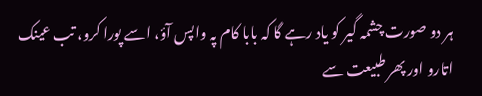ہر دو صورت چشمہ گیر کو یاد رہے گا کہ بابا کام پہ واپس آؤ، اسے پورا کرو، تب عینک اتارو اور پھر طبیعت سے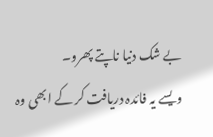بے شک دنیا ناپتے پھرو۔
ویسے یہ فائدہ دریافت کر کے ابھی وہ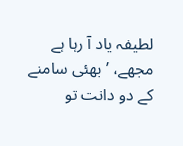لطیفہ یاد آ رہا ہے مجھے، ’بھئی سامنے کے دو دانت تو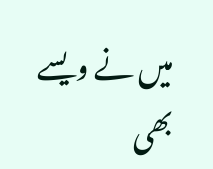میں نے ویسے بھی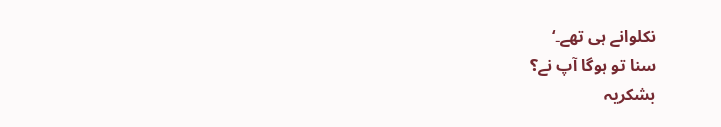نکلوانے ہی تھے۔‘
سنا تو ہوگا آپ نے؟
بشکریہ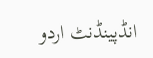انڈپینڈنٹ اردو